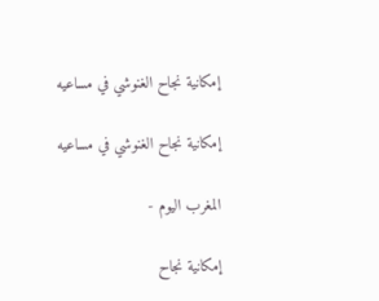إمكانية نجاح الغنوشي في مساعيه

إمكانية نجاح الغنوشي في مساعيه

المغرب اليوم -

إمكانية نجاح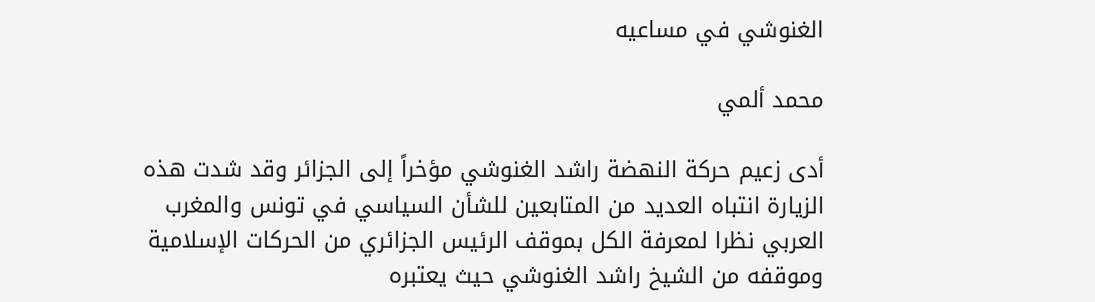الغنوشي في مساعيه

محمد ألمي

أدى زعيم حركة النهضة راشد الغنوشي مؤخراً إلى الجزائر وقد شدت هذه الزيارة انتباه العديد من المتابعين للشأن السياسي في تونس والمغرب العربي نظرا لمعرفة الكل بموقف الرئيس الجزائري من الحركات الإسلامية وموقفه من الشيخ راشد الغنوشي حيث يعتبره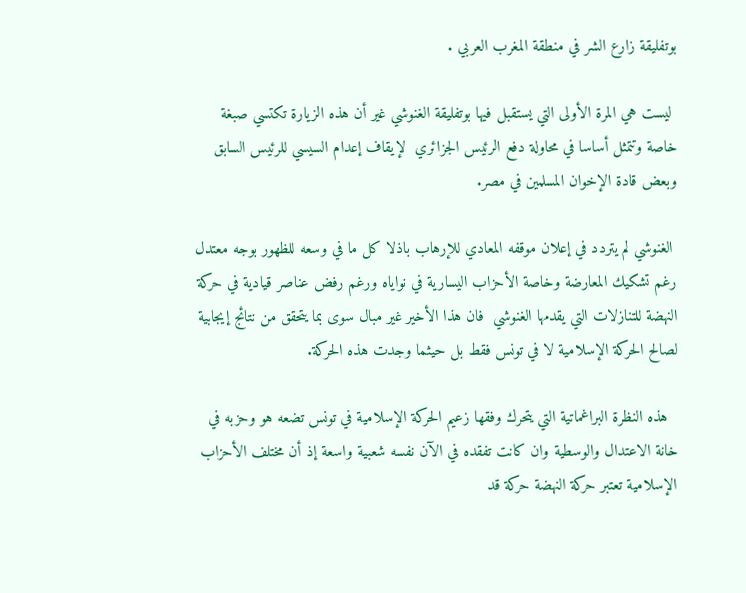بوتفليقة زارع الشر في منطقة المغرب العربي .

 ليست هي المرة الأولى التي يستقبل فيها بوتفليقة الغنوشي غير أن هذه الزيارة تكتسي صبغة خاصة وتتمثل أساسا في محاولة دفع الرئيس الجزائري  لإيقاف إعدام السيسي للرئيس السابق وبعض قادة الإخوان المسلمين في مصر.

 الغنوشي لم يتردد في إعلان موقفه المعادي للإرهاب باذلا كل ما في وسعه للظهور بوجه معتدل رغم تشكيك المعارضة وخاصة الأحزاب اليسارية في نواياه ورغم رفض عناصر قيادية في حركة النهضة للتنازلات التي يقدمها الغنوشي  فان هذا الأخير غير مبال سوى بما يتحقق من نتائج إيجابية لصالح الحركة الإسلامية لا في تونس فقط بل حيثما وجدت هذه الحركة.

  هذه النظرة البراغماتية التي يتحرك وفقها زعيم الحركة الإسلامية في تونس تضعه هو وحزبه في خانة الاعتدال والوسطية وان كانت تفقده في الآن نفسه شعبية واسعة إذ أن مختلف الأحزاب الإسلامية تعتبر حركة النهضة حركة قد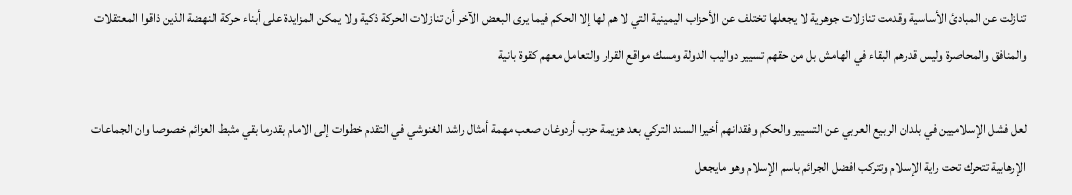تنازلت عن المبادئ الأساسية وقدمت تنازلات جوهرية لا يجعلها تختلف عن الأحزاب اليمينية التي لا هم لها إلا الحكم فيما يرى البعض الآخر أن تنازلات الحركة ذكية ولا يمكن المزايدة على أبناء حركة النهضة الذين ذاقوا المعتقلات والمنافق والمحاصرة وليس قدرهم البقاء في الهامش بل من حقهم تسيير دواليب الدولة ومسك مواقع القرار والتعامل معهم كقوة بانية

لعل فشل الإسلاميين في بلدان الربيع العربي عن التسيير والحكم وفقدانهم أخيرا السند التركي بعد هزيمة حزب أردوغان صعب مهمة أمثال راشد الغنوشي في التقدم خطوات إلى الامام بقدرما بقي مثبط العزائم خصوصا وان الجماعات الإرهابية تتحرك تحت راية الإسلام وتتركب افضل الجرائم باسم الإسلام وهو مايجعل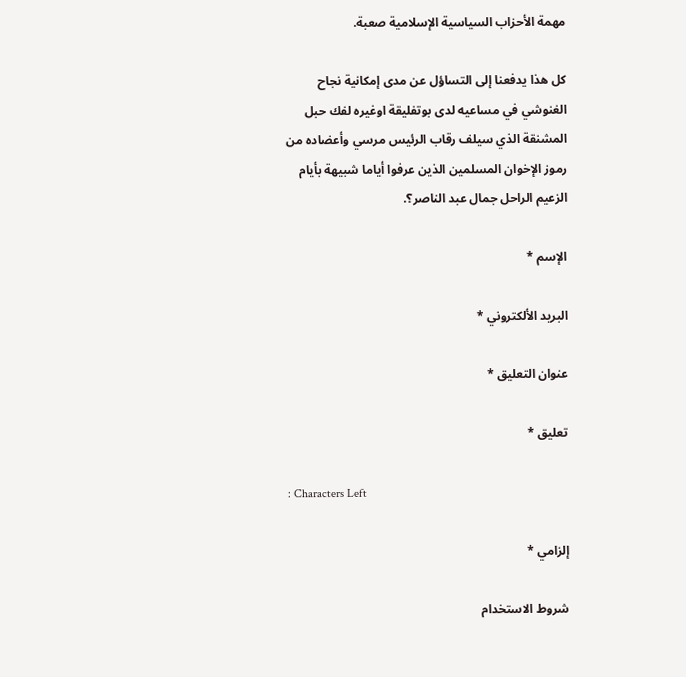مهمة الأحزاب السياسية الإسلامية صعبة.

كل هذا يدفعنا إلى التساؤل عن مدى إمكانية نجاح الغنوشي في مساعيه لدى بوتفليقة اوغيره لفك حبل المشنقة الذي سيلف رقاب الرئيس مرسي وأعضاده من رموز الإخوان المسلمين الذين عرفوا أياما شبيهة بأيام الزعيم الراحل جمال عبد الناصر؟.

الإسم *

البريد الألكتروني *

عنوان التعليق *

تعليق *

: Characters Left

إلزامي *

شروط الاستخدام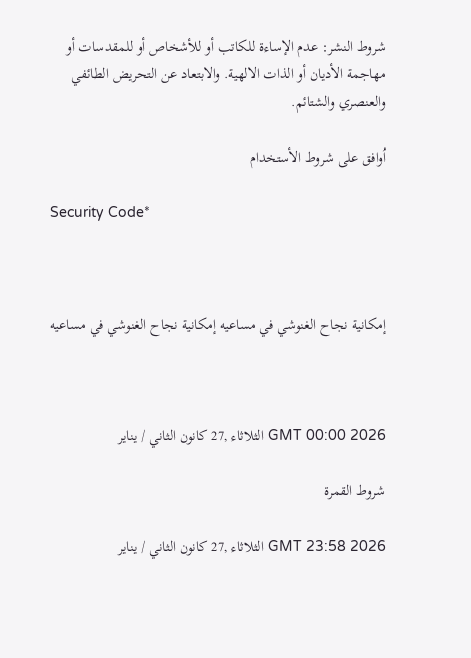شروط النشر: عدم الإساءة للكاتب أو للأشخاص أو للمقدسات أو مهاجمة الأديان أو الذات الالهية. والابتعاد عن التحريض الطائفي والعنصري والشتائم.

اُوافق على شروط الأستخدام

Security Code*



إمكانية نجاح الغنوشي في مساعيه إمكانية نجاح الغنوشي في مساعيه



GMT 00:00 2026 الثلاثاء ,27 كانون الثاني / يناير

شروط القمرة

GMT 23:58 2026 الثلاثاء ,27 كانون الثاني / يناير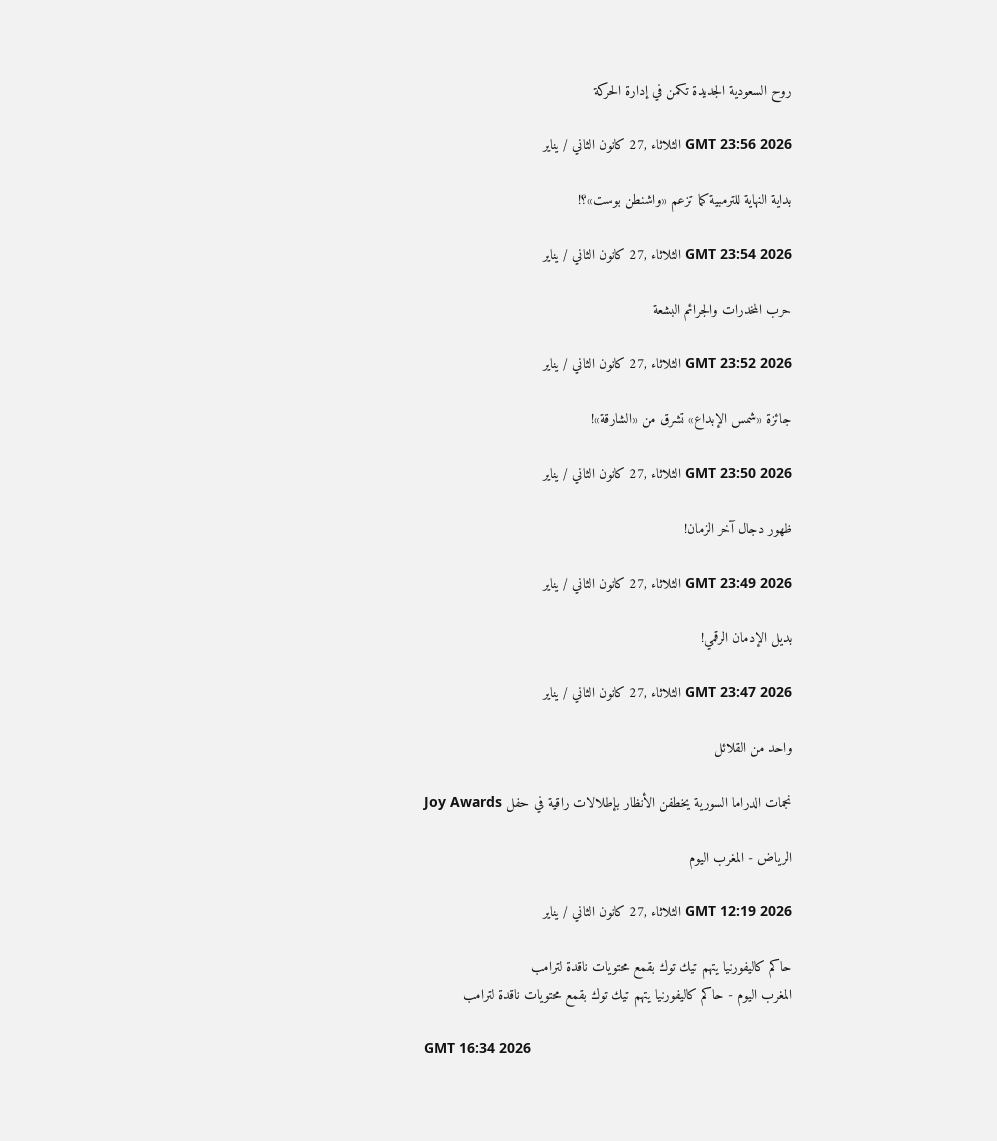روح السعودية الجديدة تكمن في إدارة الحركة

GMT 23:56 2026 الثلاثاء ,27 كانون الثاني / يناير

بداية النهاية للترمبية كما تزعم «واشنطن بوست»؟!

GMT 23:54 2026 الثلاثاء ,27 كانون الثاني / يناير

حرب المخدرات والجرائم البشعة

GMT 23:52 2026 الثلاثاء ,27 كانون الثاني / يناير

جائزة «شمس الإبداع» تشرق من «الشارقة»!

GMT 23:50 2026 الثلاثاء ,27 كانون الثاني / يناير

ظهور دجال آخر الزمان!

GMT 23:49 2026 الثلاثاء ,27 كانون الثاني / يناير

بديل الإدمان الرقمي!

GMT 23:47 2026 الثلاثاء ,27 كانون الثاني / يناير

واحد من القلائل

نجمات الدراما السورية يخطفن الأنظار بإطلالات راقية في حفل Joy Awards

الرياض - المغرب اليوم

GMT 12:19 2026 الثلاثاء ,27 كانون الثاني / يناير

حاكم كاليفورنيا يتهم تيك توك بقمع محتويات ناقدة لترامب
المغرب اليوم - حاكم كاليفورنيا يتهم تيك توك بقمع محتويات ناقدة لترامب

GMT 16:34 2026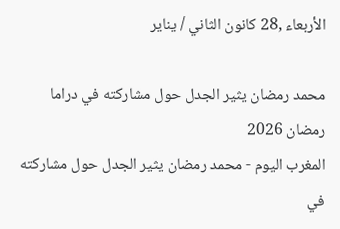الأربعاء ,28 كانون الثاني / يناير

محمد رمضان يثير الجدل حول مشاركته في دراما رمضان 2026
المغرب اليوم - محمد رمضان يثير الجدل حول مشاركته في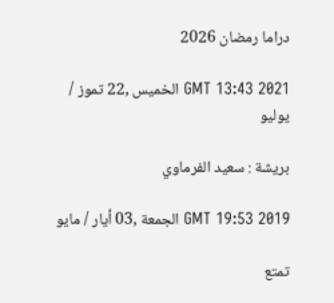دراما رمضان 2026

GMT 13:43 2021 الخميس ,22 تموز / يوليو

بريشة : سعيد الفرماوي

GMT 19:53 2019 الجمعة ,03 أيار / مايو

تمتع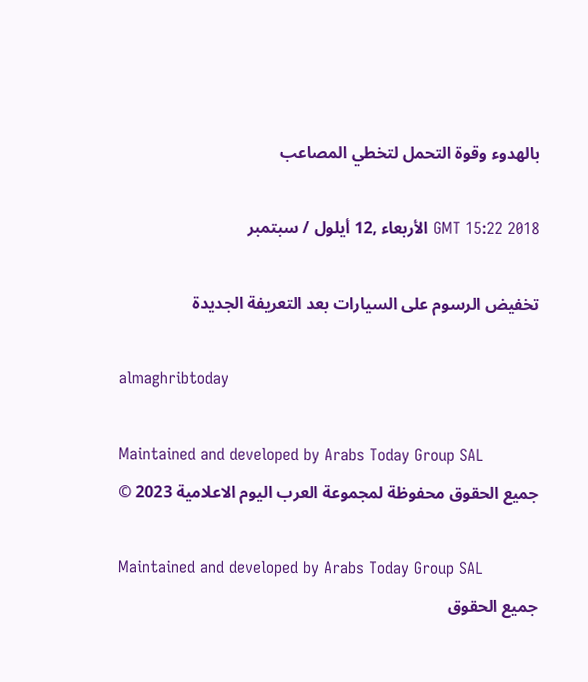بالهدوء وقوة التحمل لتخطي المصاعب

GMT 15:22 2018 الأربعاء ,12 أيلول / سبتمبر

تخفيض الرسوم على السيارات بعد التعريفة الجديدة

almaghribtoday

Maintained and developed by Arabs Today Group SAL
جميع الحقوق محفوظة لمجموعة العرب اليوم الاعلامية 2023 ©

Maintained and developed by Arabs Today Group SAL
جميع الحقوق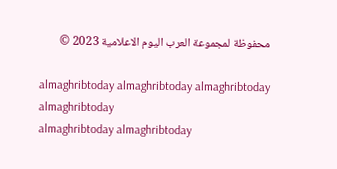محفوظة لمجموعة العرب اليوم الاعلامية 2023 ©

almaghribtoday almaghribtoday almaghribtoday almaghribtoday
almaghribtoday almaghribtoday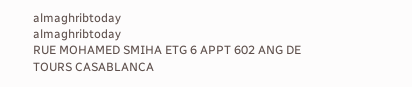almaghribtoday
almaghribtoday
RUE MOHAMED SMIHA ETG 6 APPT 602 ANG DE TOURS CASABLANCA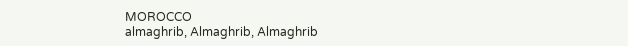MOROCCO
almaghrib, Almaghrib, Almaghrib